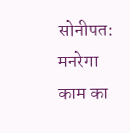सोनीपत: मनरेगा काम का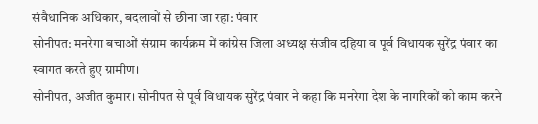संवैधानिक अधिकार, बदलावों से छीना जा रहा: पंवार
सोनीपत: मनरेगा बचाओं संग्राम कार्यक्रम में कांग्रेस जिला अध्यक्ष संजीव दहिया व पूर्व विधायक सुरेंद्र पंवार का स्वागत करते हुए ग्रामीण।
सोनीपत, अजीत कुमार। सोनीपत से पूर्व विधायक सुरेंद्र पंवार ने कहा कि मनरेगा देश के नागरिकों को काम करने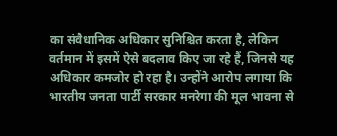का संवैधानिक अधिकार सुनिश्चित करता है, लेकिन वर्तमान में इसमें ऐसे बदलाव किए जा रहे हैं, जिनसे यह अधिकार कमजोर हो रहा है। उन्होंने आरोप लगाया कि भारतीय जनता पार्टी सरकार मनरेगा की मूल भावना से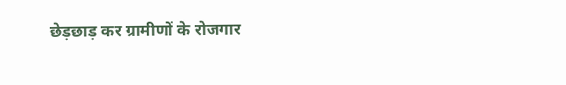छेड़छाड़ कर ग्रामीणों के रोजगार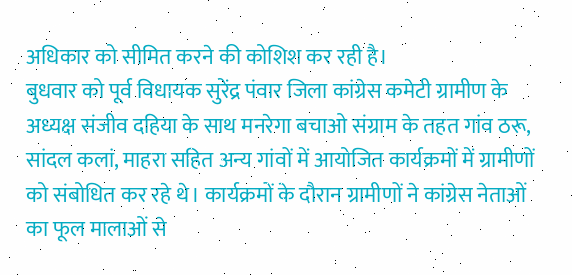अधिकार को सीमित करने की कोशिश कर रही है।
बुधवार को पूर्व विधायक सुरेंद्र पंवार जिला कांग्रेस कमेटी ग्रामीण के अध्यक्ष संजीव दहिया के साथ मनरेगा बचाओ संग्राम के तहत गांव ठरू, सांदल कलां, माहरा सहित अन्य गांवों में आयोजित कार्यक्रमों में ग्रामीणों को संबोधित कर रहे थे। कार्यक्रमों के दौरान ग्रामीणों ने कांग्रेस नेताओं का फूल मालाओं से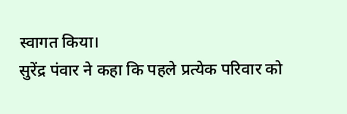स्वागत किया।
सुरेंद्र पंवार ने कहा कि पहले प्रत्येक परिवार को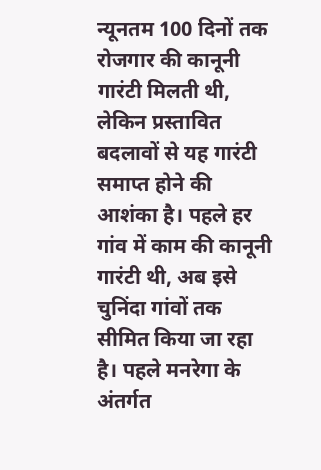न्यूनतम 100 दिनों तक रोजगार की कानूनी गारंटी मिलती थी, लेकिन प्रस्तावित बदलावों से यह गारंटी समाप्त होने की आशंका है। पहले हर गांव में काम की कानूनी गारंटी थी, अब इसे चुनिंदा गांवों तक सीमित किया जा रहा है। पहले मनरेगा के अंतर्गत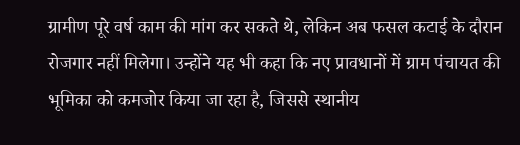ग्रामीण पूरे वर्ष काम की मांग कर सकते थे, लेकिन अब फसल कटाई के दौरान रोजगार नहीं मिलेगा। उन्होंने यह भी कहा कि नए प्रावधानों में ग्राम पंचायत की भूमिका को कमजोर किया जा रहा है, जिससे स्थानीय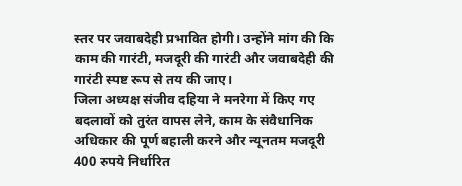स्तर पर जवाबदेही प्रभावित होगी। उन्होंने मांग की कि काम की गारंटी, मजदूरी की गारंटी और जवाबदेही की गारंटी स्पष्ट रूप से तय की जाए।
जिला अध्यक्ष संजीव दहिया ने मनरेगा में किए गए बदलावों को तुरंत वापस लेने, काम के संवैधानिक अधिकार की पूर्ण बहाली करने और न्यूनतम मजदूरी 400 रुपये निर्धारित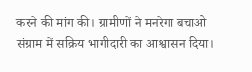करने की मांग की। ग्रामीणों ने मनरेगा बचाओ संग्राम में सक्रिय भागीदारी का आश्वासन दिया।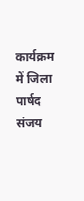कार्यक्रम में जिला पार्षद संजय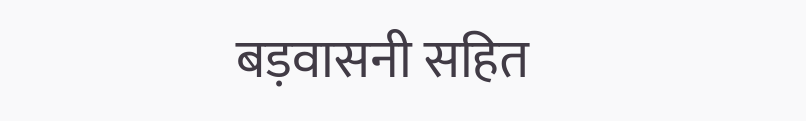बड़वासनी सहित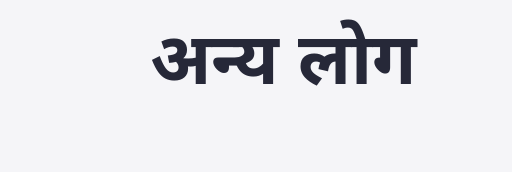अन्य लोग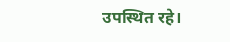उपस्थित रहे।